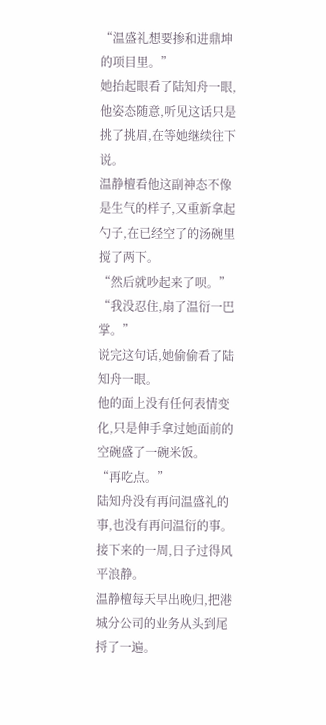“温盛礼想要掺和进鼎坤的项目里。”
她抬起眼看了陆知舟一眼,他姿态随意,听见这话只是挑了挑眉,在等她继续往下说。
温静檀看他这副神态不像是生气的样子,又重新拿起勺子,在已经空了的汤碗里搅了两下。
“然后就吵起来了呗。”
“我没忍住,扇了温衍一巴掌。”
说完这句话,她偷偷看了陆知舟一眼。
他的面上没有任何表情变化,只是伸手拿过她面前的空碗盛了一碗米饭。
“再吃点。”
陆知舟没有再问温盛礼的事,也没有再问温衍的事。
接下来的一周,日子过得风平浪静。
温静檀每天早出晚归,把港城分公司的业务从头到尾捋了一遍。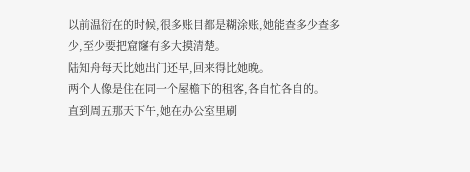以前温衍在的时候,很多账目都是糊涂账,她能查多少查多少,至少要把窟窿有多大摸清楚。
陆知舟每天比她出门还早,回来得比她晚。
两个人像是住在同一个屋檐下的租客,各自忙各自的。
直到周五那天下午,她在办公室里刷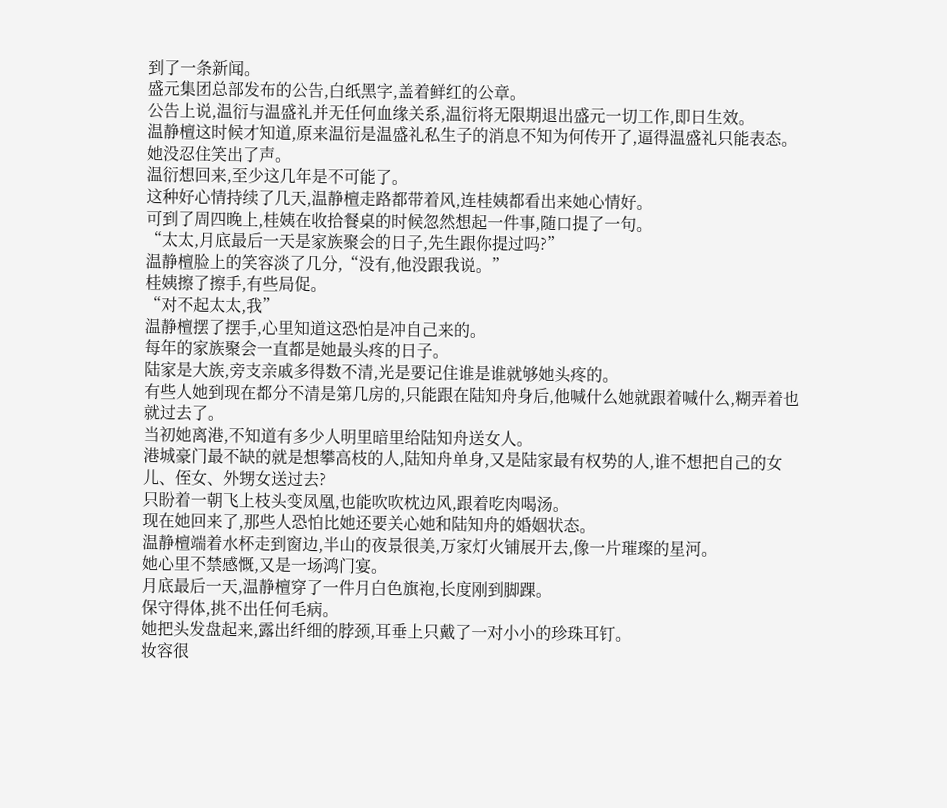到了一条新闻。
盛元集团总部发布的公告,白纸黑字,盖着鲜红的公章。
公告上说,温衍与温盛礼并无任何血缘关系,温衍将无限期退出盛元一切工作,即日生效。
温静檀这时候才知道,原来温衍是温盛礼私生子的消息不知为何传开了,逼得温盛礼只能表态。
她没忍住笑出了声。
温衍想回来,至少这几年是不可能了。
这种好心情持续了几天,温静檀走路都带着风,连桂姨都看出来她心情好。
可到了周四晚上,桂姨在收拾餐桌的时候忽然想起一件事,随口提了一句。
“太太,月底最后一天是家族聚会的日子,先生跟你提过吗?”
温静檀脸上的笑容淡了几分,“没有,他没跟我说。”
桂姨擦了擦手,有些局促。
“对不起太太,我”
温静檀摆了摆手,心里知道这恐怕是冲自己来的。
每年的家族聚会一直都是她最头疼的日子。
陆家是大族,旁支亲戚多得数不清,光是要记住谁是谁就够她头疼的。
有些人她到现在都分不清是第几房的,只能跟在陆知舟身后,他喊什么她就跟着喊什么,糊弄着也就过去了。
当初她离港,不知道有多少人明里暗里给陆知舟送女人。
港城豪门最不缺的就是想攀高枝的人,陆知舟单身,又是陆家最有权势的人,谁不想把自己的女儿、侄女、外甥女送过去?
只盼着一朝飞上枝头变凤凰,也能吹吹枕边风,跟着吃肉喝汤。
现在她回来了,那些人恐怕比她还要关心她和陆知舟的婚姻状态。
温静檀端着水杯走到窗边,半山的夜景很美,万家灯火铺展开去,像一片璀璨的星河。
她心里不禁感慨,又是一场鸿门宴。
月底最后一天,温静檀穿了一件月白色旗袍,长度刚到脚踝。
保守得体,挑不出任何毛病。
她把头发盘起来,露出纤细的脖颈,耳垂上只戴了一对小小的珍珠耳钉。
妆容很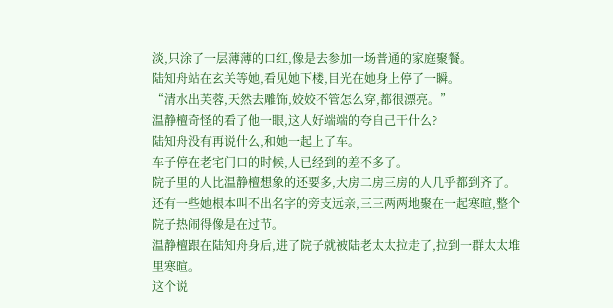淡,只涂了一层薄薄的口红,像是去参加一场普通的家庭聚餐。
陆知舟站在玄关等她,看见她下楼,目光在她身上停了一瞬。
“清水出芙蓉,天然去雕饰,姣姣不管怎么穿,都很漂亮。”
温静檀奇怪的看了他一眼,这人好端端的夸自己干什么?
陆知舟没有再说什么,和她一起上了车。
车子停在老宅门口的时候,人已经到的差不多了。
院子里的人比温静檀想象的还要多,大房二房三房的人几乎都到齐了。
还有一些她根本叫不出名字的旁支远亲,三三两两地聚在一起寒暄,整个院子热闹得像是在过节。
温静檀跟在陆知舟身后,进了院子就被陆老太太拉走了,拉到一群太太堆里寒暄。
这个说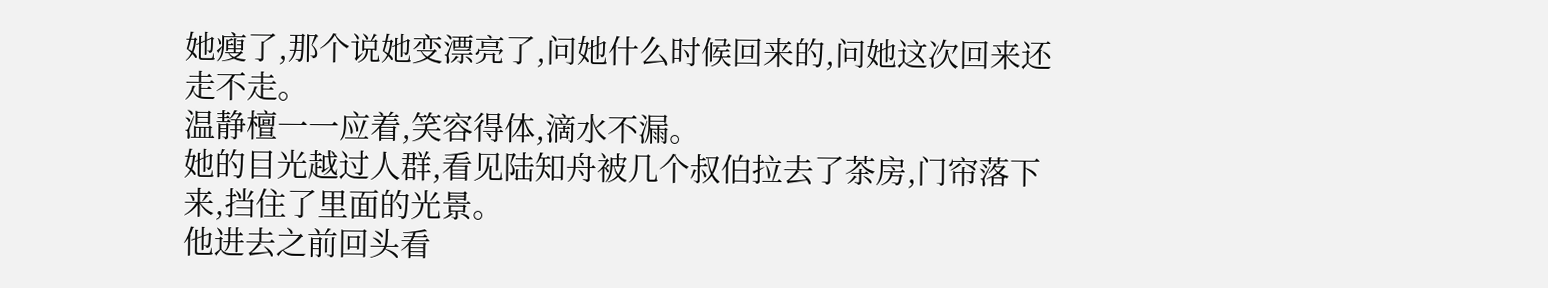她瘦了,那个说她变漂亮了,问她什么时候回来的,问她这次回来还走不走。
温静檀一一应着,笑容得体,滴水不漏。
她的目光越过人群,看见陆知舟被几个叔伯拉去了茶房,门帘落下来,挡住了里面的光景。
他进去之前回头看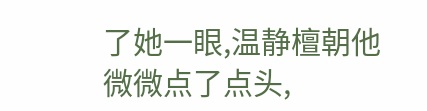了她一眼,温静檀朝他微微点了点头,